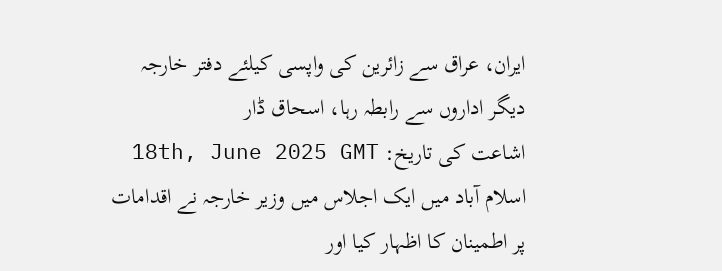ایران، عراق سے زائرین کی واپسی کیلئے دفتر خارجہ دیگر اداروں سے رابطہ رہا، اسحاق ڈار
اشاعت کی تاریخ: 18th, June 2025 GMT
اسلام آباد میں ایک اجلاس میں وزیر خارجہ نے اقدامات پر اطمینان کا اظہار کیا اور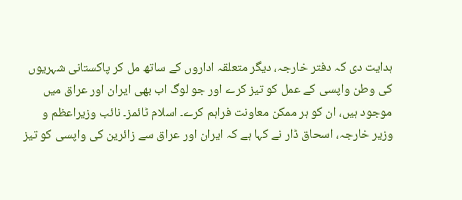ہدایت دی کہ دفتر خارجہ، دیگر متعلقہ اداروں کے ساتھ مل کر پاکستانی شہریوں کی وطن واپسی کے عمل کو تیز کرے اور جو لوگ اب بھی ایران اور عراق میں موجود ہیں، ان کو ہر ممکن معاونت فراہم کرے۔ اسلام ٹائمز۔ نائب وزیراعظم و وزیر خارجہ، اسحاق ڈار نے کہا ہے کہ ایران اور عراق سے زائرین کی واپسی کو تیز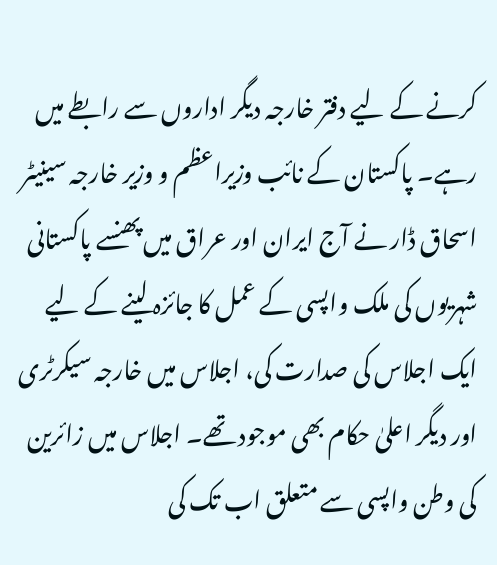کرنے کے لیے دفتر خارجہ دیگر اداروں سے رابطے میں رہے۔ پاکستان کے نائب وزیراعظم و وزیر خارجہ سینیٹر اسحاق ڈار نے آج ایران اور عراق میں پھنسے پاکستانی شہریوں کی ملک واپسی کے عمل کا جائزہ لینے کے لیے ایک اجلاس کی صدارت کی، اجلاس میں خارجہ سیکرٹری اور دیگر اعلیٰ حکام بھی موجود تھے۔ اجلاس میں زائرین کی وطن واپسی سے متعلق اب تک کی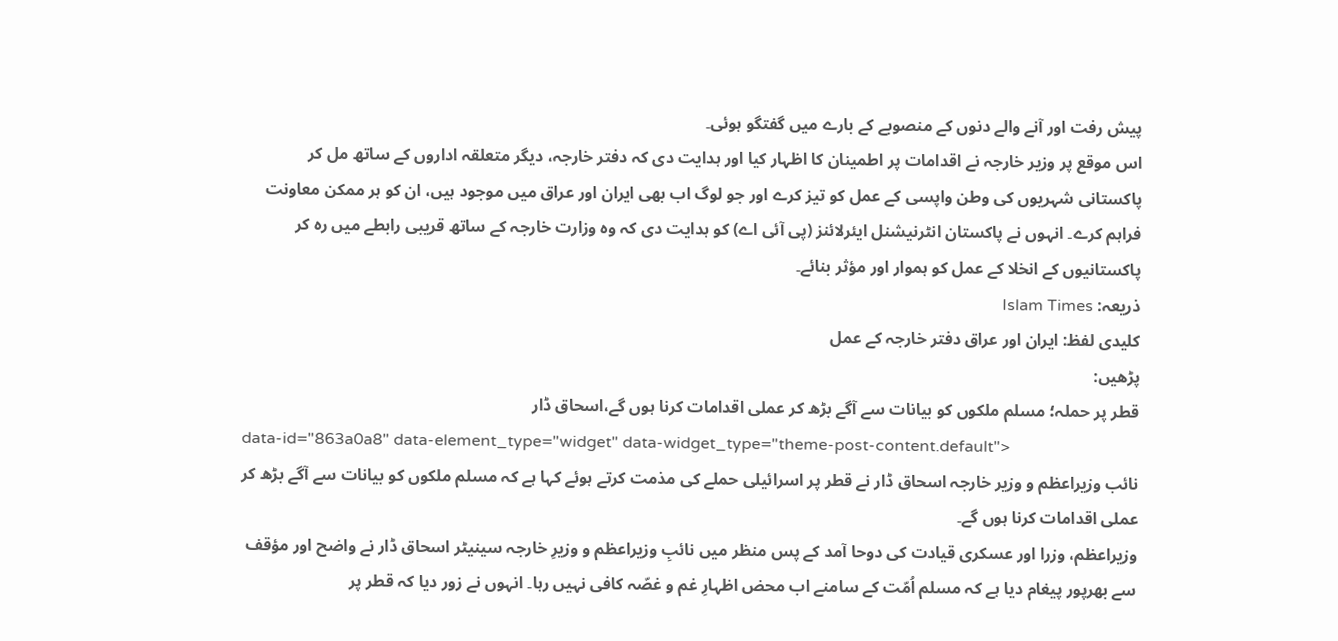پیش رفت اور آنے والے دنوں کے منصوبے کے بارے میں گفتگو ہوئی۔
اس موقع پر وزیر خارجہ نے اقدامات پر اطمینان کا اظہار کیا اور ہدایت دی کہ دفتر خارجہ، دیگر متعلقہ اداروں کے ساتھ مل کر پاکستانی شہریوں کی وطن واپسی کے عمل کو تیز کرے اور جو لوگ اب بھی ایران اور عراق میں موجود ہیں، ان کو ہر ممکن معاونت فراہم کرے۔ انہوں نے پاکستان انٹرنیشنل ایئرلائنز (پی آئی اے) کو ہدایت دی کہ وہ وزارت خارجہ کے ساتھ قریبی رابطے میں رہ کر پاکستانیوں کے انخلا کے عمل کو ہموار اور مؤثر بنائے۔
ذریعہ: Islam Times
کلیدی لفظ: ایران اور عراق دفتر خارجہ کے عمل
پڑھیں:
قطر پر حملہ؛ مسلم ملکوں کو بیانات سے آگے بڑھ کر عملی اقدامات کرنا ہوں گے،اسحاق ڈار
data-id="863a0a8" data-element_type="widget" data-widget_type="theme-post-content.default">
نائب وزیراعظم و وزیر خارجہ اسحاق ڈار نے قطر پر اسرائیلی حملے کی مذمت کرتے ہوئے کہا ہے کہ مسلم ملکوں کو بیانات سے آگے بڑھ کر عملی اقدامات کرنا ہوں گے۔
وزیراعظم، وزرا اور عسکری قیادت کی دوحا آمد کے پس منظر میں نائبِ وزیراعظم و وزیرِ خارجہ سینیٹر اسحاق ڈار نے واضح اور مؤقف سے بھرپور پیغام دیا ہے کہ مسلم اُمّت کے سامنے اب محض اظہارِ غم و غصّہ کافی نہیں رہا۔ انہوں نے زور دیا کہ قطر پر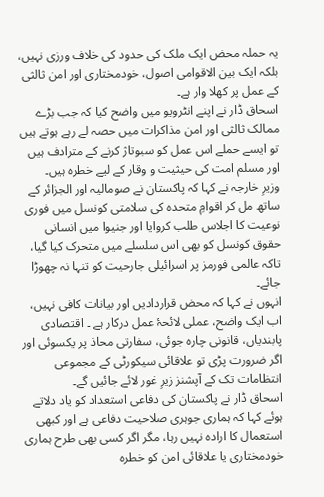یہ حملہ محض ایک ملک کی حدود کی خلاف ورزی نہیں، بلکہ ایک بین الاقوامی اصول، خودمختاری اور امن ثالثی کے عمل پر کھلا وار ہے۔
اسحاق ڈار نے اپنے انٹرویو میں واضح کیا کہ جب بڑے ممالک ثالثی اور امن مذاکرات میں حصہ لے رہے ہوتے ہیں تو ایسے حملے اس عمل کو سبوتاژ کرنے کے مترادف ہیں اور مسلم امت کی حیثیت و وقار کے لیے خطرہ ہیں۔
وزیرِ خارجہ نے کہا کہ پاکستان نے صومالیہ اور الجزائر کے ساتھ مل کر اقوامِ متحدہ کی سلامتی کونسل میں فوری نوعیت کا اجلاس طلب کروایا اور جنیوا میں انسانی حقوق کونسل کو بھی اس سلسلے میں متحرک کیا گیا، تاکہ عالمی فورمز پر اسرائیلی جارحیت کو تنہا نہ چھوڑا جائے۔
انہوں نے کہا کہ محض قراردادیں اور بیانات کافی نہیں، اب ایک واضح، عملی لائحۂ عمل درکار ہے ۔ اقتصادی پابندیاں، قانونی چارہ جوئی، سفارتی محاذ پر یکسوئی اور اگر ضرورت پڑی تو علاقائی سیکورٹی کے مجموعی انتظامات تک کے آپشنز زیرِ غور لائے جائیں گے۔
اسحاق ڈار نے پاکستان کی دفاعی استعداد کو یاد دلاتے ہوئے کہا کہ ہماری جوہری صلاحیت دفاعی ہے اور کبھی استعمال کا ارادہ نہیں رہا، مگر اگر کسی بھی طرح ہماری خودمختاری یا علاقائی امن کو خطرہ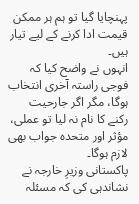پہنچایا گیا تو ہم ہر ممکن قیمت ادا کرنے کے لیے تیار ہیں۔
انہوں نے واضح کیا کہ فوجی راستہ آخری انتخاب ہوگا، مگر اگر جارحیت رکنے کا نام نہ لیا تو عملی، مؤثر اور متحدہ جواب بھی لازم ہوگا۔
پاکستانی وزیرِ خارجہ نے نشاندہی کی کہ مسئلہ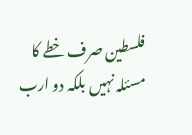فلسطین صرف خطے کا مسئلہ نہیں بلکہ دو ارب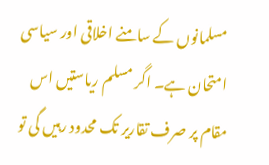مسلمانوں کے سامنے اخلاقی اور سیاسی امتحان ہے۔ اگر مسلم ریاستیں اس مقام پر صرف تقاریر تک محدود رہیں گی تو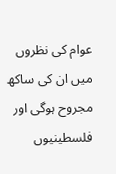عوام کی نظروں میں ان کی ساکھ مجروح ہوگی اور فلسطینیوں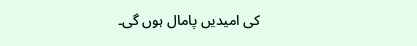کی امیدیں پامال ہوں گی۔